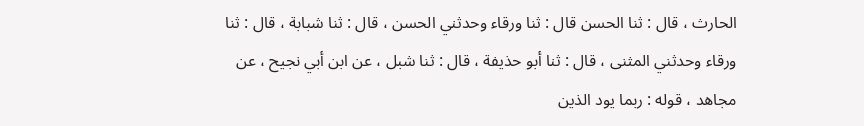الحارث ، قال : ثنا الحسن قال : ثنا ورقاء وحدثني الحسن ، قال : ثنا شبابة ، قال : ثنا
ورقاء وحدثني المثنى ، قال : ثنا أبو حذيفة ، قال : ثنا شبل ، عن ابن أبي نجيح ، عن
مجاهد ، قوله : ربما يود الذين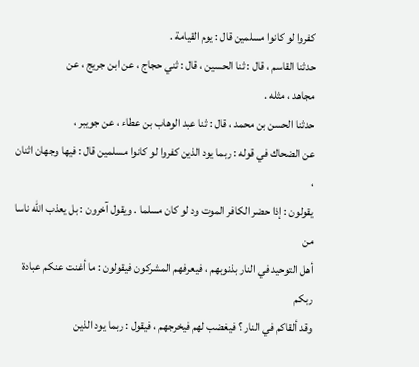كفروا لو كانوا مسلمين قال : يوم القيامة .
حدثنا القاسم ، قال : ثنا الحسين ، قال : ثني حجاج ، عن ابن جريج ، عن
مجاهد ، مثله .
حدثنا الحسن بن محمد ، قال : ثنا عبد الوهاب بن عطاء ، عن جويبر ،
عن الضحاك في قوله : ربما يود الذين كفروا لو كانوا مسلمين قال : فيها وجهان اثنان ،
يقولون : إذا حضر الكافر الموت ود لو كان مسلما . ويقول آخرون : بل يعذب الله ناسا من
أهل التوحيد في النار بذنوبهم ، فيعرفهم المشركون فيقولون : ما أغنت عنكم عبادة ربكم
وقد ألقاكم في النار ؟ فيغضب لهم فيخرجهم ، فيقول : ربما يود الذين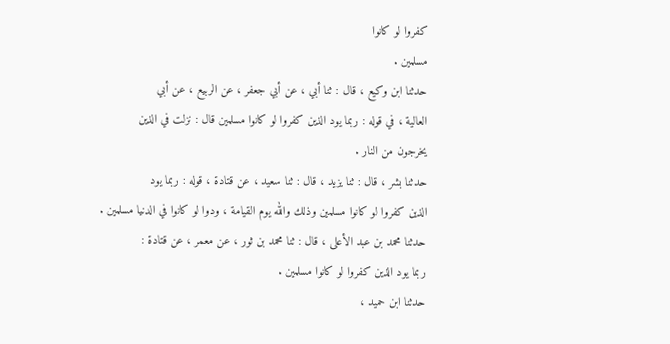كفروا لو كانوا
مسلمين .
حدثنا ابن وكيع ، قال : ثنا أبي ، عن أبي جعفر ، عن الربيع ، عن أبي
العالية ، في قوله : ربما يود الذين كفروا لو كانوا مسلمين قال : نزلت في الذين
يخرجون من النار .
حدثنا بشر ، قال : ثنا يزيد ، قال : ثنا سعيد ، عن قتادة ، قوله : ربما يود
الذين كفروا لو كانوا مسلمين وذلك والله يوم القيامة ، ودوا لو كانوا في الدنيا مسلمين .
حدثنا محمد بن عبد الأعلى ، قال : ثنا محمد بن ثور ، عن معمر ، عن قتادة :
ربما يود الذين كفروا لو كانوا مسلمين .
حدثنا ابن حميد ،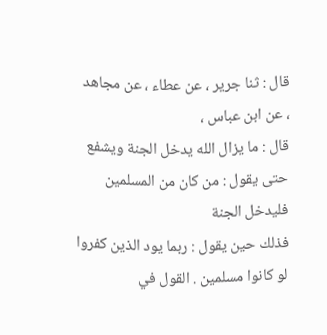قال : ثنا جرير ، عن عطاء ، عن مجاهد ، عن ابن عباس ،
قال : ما يزال الله يدخل الجنة ويشفع حتى يقول : من كان من المسلمين فليدخل الجنة
فذلك حين يقول : ربما يود الذين كفروا لو كانوا مسلمين . القول في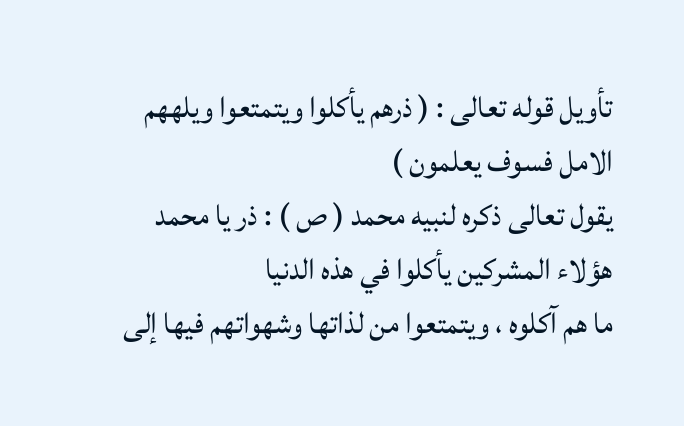تأويل قوله تعالى : ( ذرهم يأكلوا ويتمتعوا ويلههم الامل فسوف يعلمون )
يقول تعالى ذكره لنبيه محمد ( ص ) : ذر يا محمد هؤلاء المشركين يأكلوا في هذه الدنيا
ما هم آكلوه ، ويتمتعوا من لذاتها وشهواتهم فيها إلى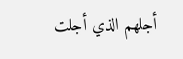أجلهم الذي أجلت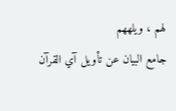لهم ، ويلههم
جامع البيان عن تأويل آي القرآن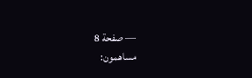— صفحة 8
مساهمون: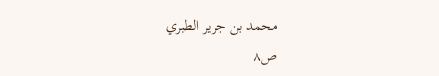محمد بن جرير الطبري
ص٨